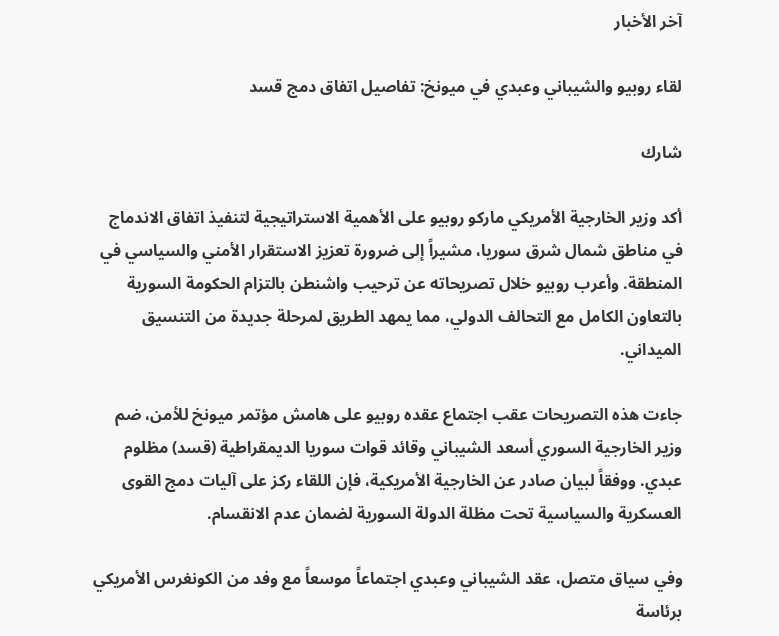آخر الأخبار

لقاء روبيو والشيباني وعبدي في ميونخ: تفاصيل اتفاق دمج قسد

شارك

أكد وزير الخارجية الأمريكي ماركو روبيو على الأهمية الاستراتيجية لتنفيذ اتفاق الاندماج في مناطق شمال شرق سوريا، مشيراً إلى ضرورة تعزيز الاستقرار الأمني والسياسي في المنطقة. وأعرب روبيو خلال تصريحاته عن ترحيب واشنطن بالتزام الحكومة السورية بالتعاون الكامل مع التحالف الدولي، مما يمهد الطريق لمرحلة جديدة من التنسيق الميداني.

جاءت هذه التصريحات عقب اجتماع عقده روبيو على هامش مؤتمر ميونخ للأمن، ضم وزير الخارجية السوري أسعد الشيباني وقائد قوات سوريا الديمقراطية (قسد) مظلوم عبدي. ووفقاً لبيان صادر عن الخارجية الأمريكية، فإن اللقاء ركز على آليات دمج القوى العسكرية والسياسية تحت مظلة الدولة السورية لضمان عدم الانقسام.

وفي سياق متصل، عقد الشيباني وعبدي اجتماعاً موسعاً مع وفد من الكونغرس الأمريكي برئاسة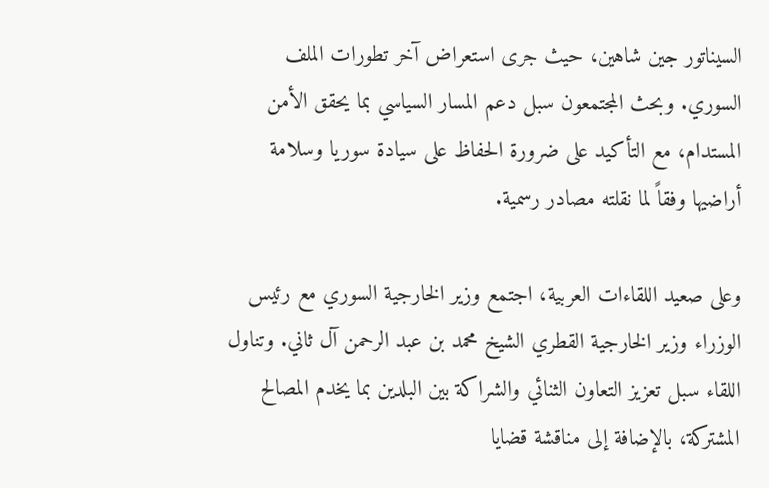السيناتور جين شاهين، حيث جرى استعراض آخر تطورات الملف السوري. وبحث المجتمعون سبل دعم المسار السياسي بما يحقق الأمن المستدام، مع التأكيد على ضرورة الحفاظ على سيادة سوريا وسلامة أراضيها وفقاً لما نقلته مصادر رسمية.

وعلى صعيد اللقاءات العربية، اجتمع وزير الخارجية السوري مع رئيس الوزراء وزير الخارجية القطري الشيخ محمد بن عبد الرحمن آل ثاني. وتناول اللقاء سبل تعزيز التعاون الثنائي والشراكة بين البلدين بما يخدم المصالح المشتركة، بالإضافة إلى مناقشة قضايا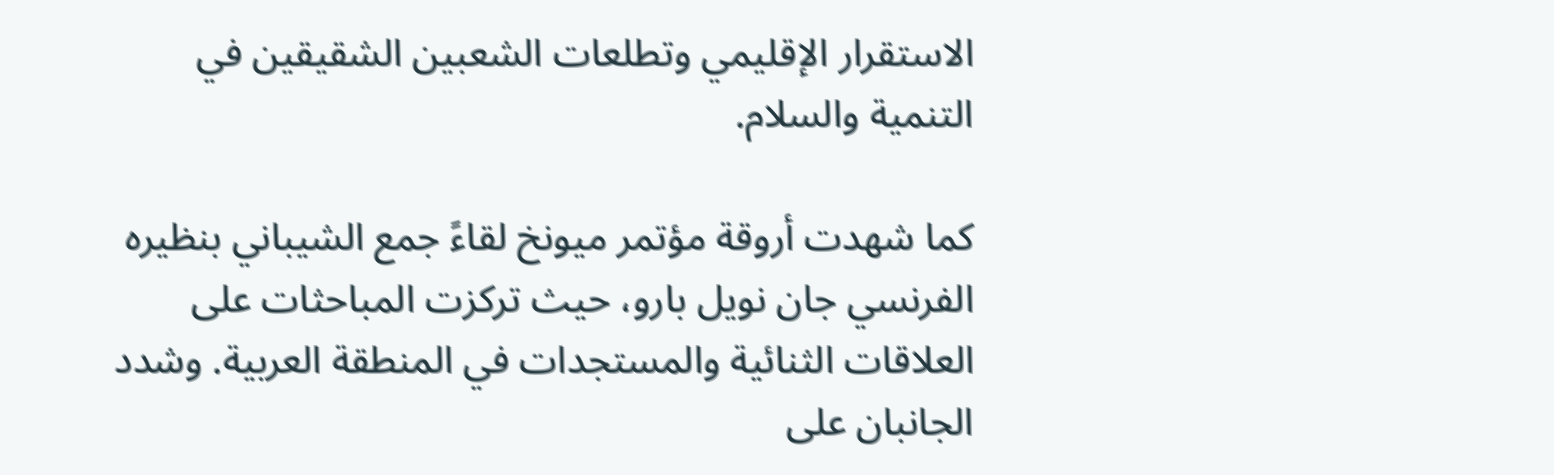الاستقرار الإقليمي وتطلعات الشعبين الشقيقين في التنمية والسلام.

كما شهدت أروقة مؤتمر ميونخ لقاءً جمع الشيباني بنظيره الفرنسي جان نويل بارو، حيث تركزت المباحثات على العلاقات الثنائية والمستجدات في المنطقة العربية. وشدد الجانبان على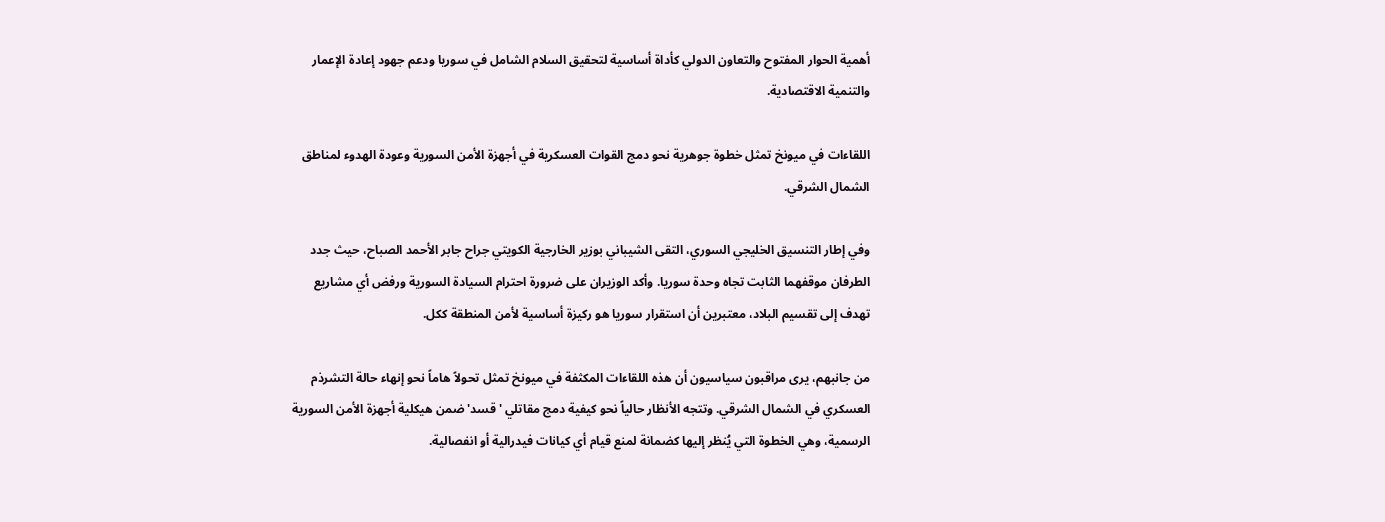أهمية الحوار المفتوح والتعاون الدولي كأداة أساسية لتحقيق السلام الشامل في سوريا ودعم جهود إعادة الإعمار والتنمية الاقتصادية.

اللقاءات في ميونخ تمثل خطوة جوهرية نحو دمج القوات العسكرية في أجهزة الأمن السورية وعودة الهدوء لمناطق الشمال الشرقي.

وفي إطار التنسيق الخليجي السوري، التقى الشيباني بوزير الخارجية الكويتي جراح جابر الأحمد الصباح، حيث جدد الطرفان موقفهما الثابت تجاه وحدة سوريا. وأكد الوزيران على ضرورة احترام السيادة السورية ورفض أي مشاريع تهدف إلى تقسيم البلاد، معتبرين أن استقرار سوريا هو ركيزة أساسية لأمن المنطقة ككل.

من جانبهم، يرى مراقبون سياسيون أن هذه اللقاءات المكثفة في ميونخ تمثل تحولاً هاماً نحو إنهاء حالة التشرذم العسكري في الشمال الشرقي. وتتجه الأنظار حالياً نحو كيفية دمج مقاتلي 'قسد' ضمن هيكلية أجهزة الأمن السورية الرسمية، وهي الخطوة التي يُنظر إليها كضمانة لمنع قيام أي كيانات فيدرالية أو انفصالية.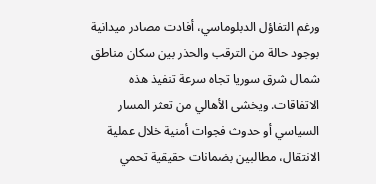ورغم التفاؤل الدبلوماسي، أفادت مصادر ميدانية بوجود حالة من الترقب والحذر بين سكان مناطق شمال شرق سوريا تجاه سرعة تنفيذ هذه الاتفاقات. ويخشى الأهالي من تعثر المسار السياسي أو حدوث فجوات أمنية خلال عملية الانتقال، مطالبين بضمانات حقيقية تحمي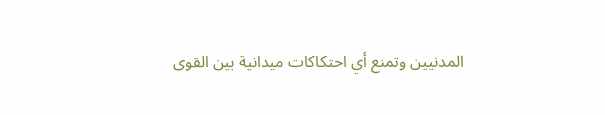المدنيين وتمنع أي احتكاكات ميدانية بين القوى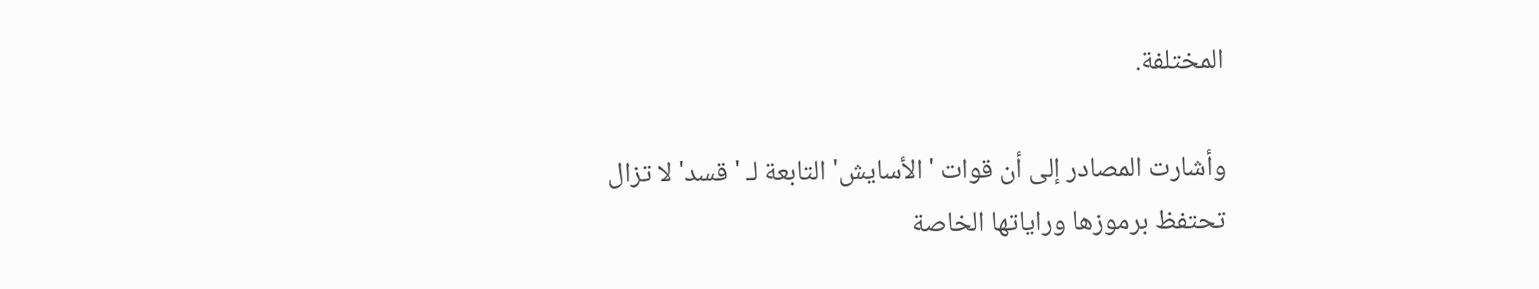المختلفة.

وأشارت المصادر إلى أن قوات 'الأسايش' التابعة لـ 'قسد' لا تزال تحتفظ برموزها وراياتها الخاصة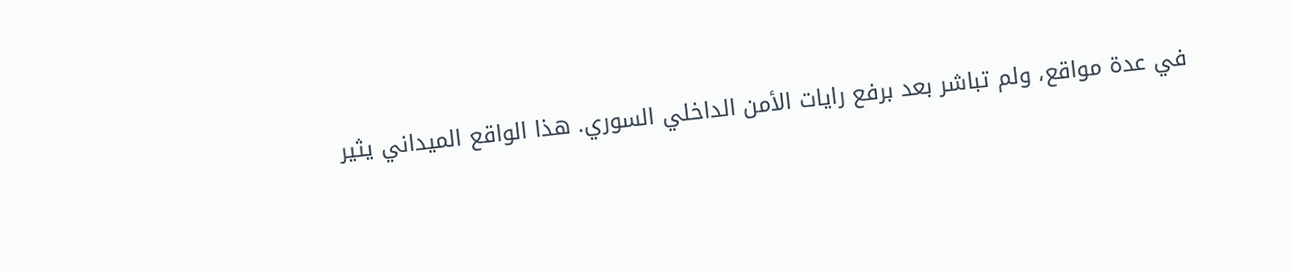في عدة مواقع، ولم تباشر بعد برفع رايات الأمن الداخلي السوري. هذا الواقع الميداني يثير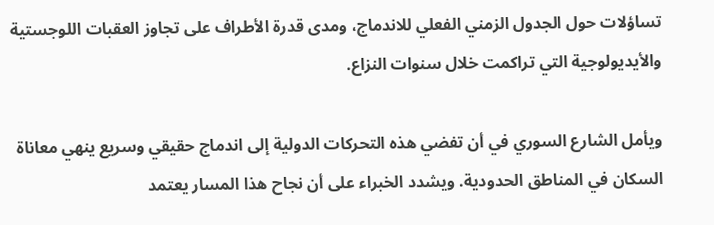تساؤلات حول الجدول الزمني الفعلي للاندماج، ومدى قدرة الأطراف على تجاوز العقبات اللوجستية والأيديولوجية التي تراكمت خلال سنوات النزاع.

ويأمل الشارع السوري في أن تفضي هذه التحركات الدولية إلى اندماج حقيقي وسريع ينهي معاناة السكان في المناطق الحدودية. ويشدد الخبراء على أن نجاح هذا المسار يعتمد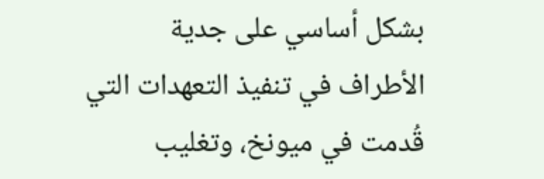بشكل أساسي على جدية الأطراف في تنفيذ التعهدات التي قُدمت في ميونخ، وتغليب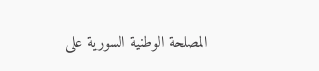المصلحة الوطنية السورية على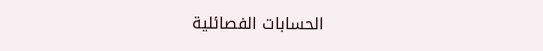الحسابات الفصائلية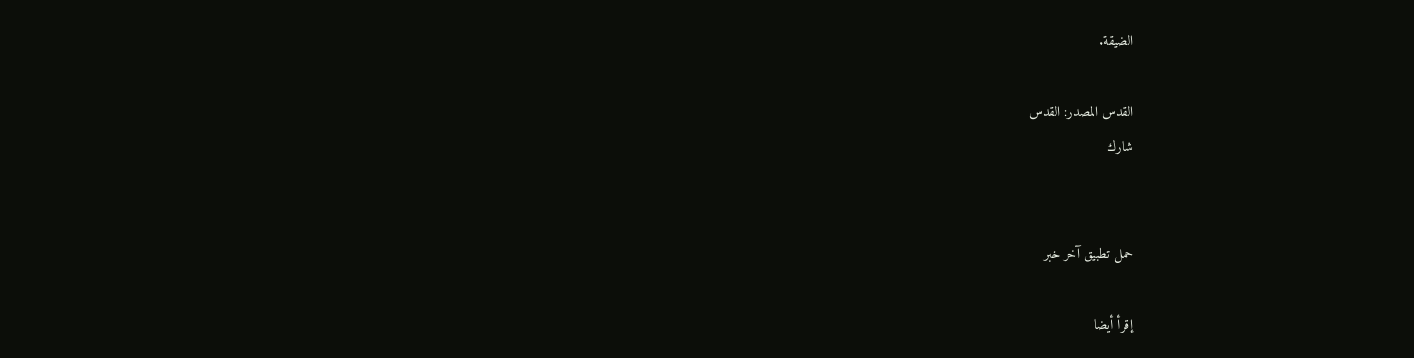الضيقة.

القدس المصدر: القدس
شارك


حمل تطبيق آخر خبر

إقرأ أيضا